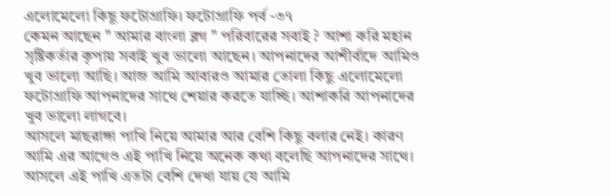এলোমেলো কিছু ফটোগ্রাফি। ফটোগ্রাফি পর্ব -৩৭
কেমন আছেন " আমার বাংলা ব্লগ " পরিবারের সবাই ? আশা করি মহান সৃষ্টিকর্তার কৃপায় সবাই খুব ভালো আছেন। আপনাদের আশীর্বাদে আমিও খুব ভালো আছি। আজ আমি আবারও আমার তোলা কিছু এলোমেলো ফটোগ্রাফি আপনাদের সাথে শেয়ার করতে যাচ্ছি। আশাকরি আপনাদের খুব ভালো লাগবে।
আসলে মাছরাঙ্গা পাখি নিয়ে আমার আর বেশি কিছু বলার নেই। কারণ আমি এর আগেও এই পাখি নিয়ে অনেক কথা বলেছি আপনাদের সাথে। আসলে এই পাখি এতটা বেশি দেখা যায় যে আমি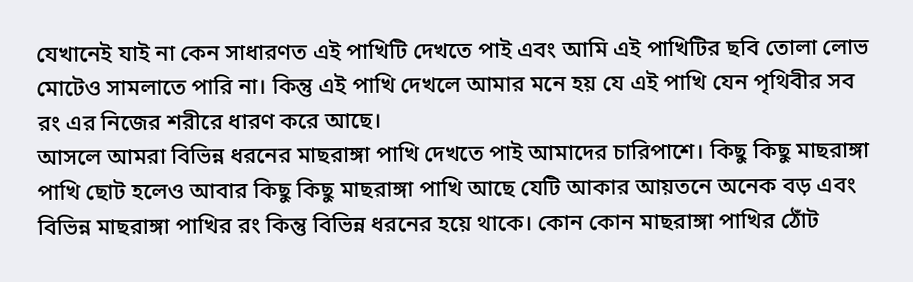যেখানেই যাই না কেন সাধারণত এই পাখিটি দেখতে পাই এবং আমি এই পাখিটির ছবি তোলা লোভ মোটেও সামলাতে পারি না। কিন্তু এই পাখি দেখলে আমার মনে হয় যে এই পাখি যেন পৃথিবীর সব রং এর নিজের শরীরে ধারণ করে আছে।
আসলে আমরা বিভিন্ন ধরনের মাছরাঙ্গা পাখি দেখতে পাই আমাদের চারিপাশে। কিছু কিছু মাছরাঙ্গা পাখি ছোট হলেও আবার কিছু কিছু মাছরাঙ্গা পাখি আছে যেটি আকার আয়তনে অনেক বড় এবং বিভিন্ন মাছরাঙ্গা পাখির রং কিন্তু বিভিন্ন ধরনের হয়ে থাকে। কোন কোন মাছরাঙ্গা পাখির ঠোঁট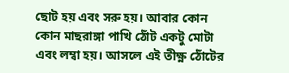ছোট হয় এবং সরু হয়। আবার কোন কোন মাছরাঙ্গা পাখি ঠোঁট একটু মোটা এবং লম্বা হয়। আসলে এই তীক্ষ্ণ ঠোঁটের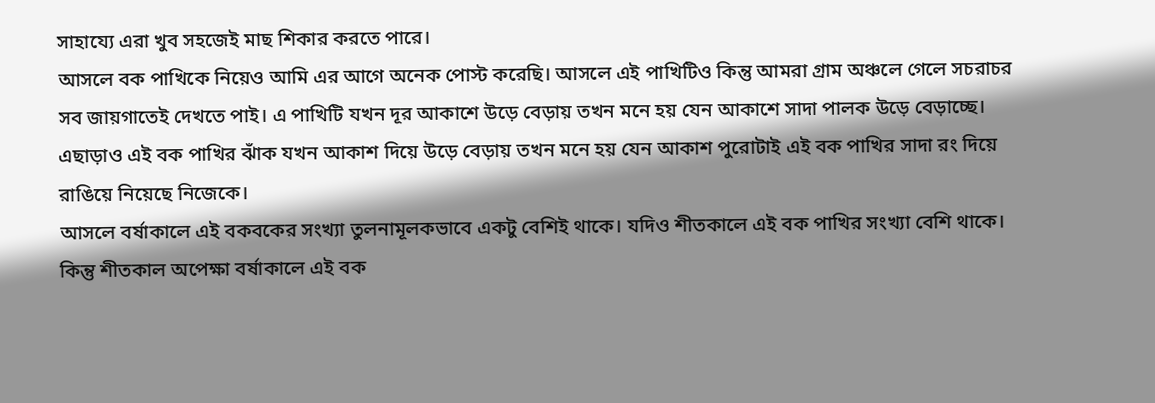সাহায্যে এরা খুব সহজেই মাছ শিকার করতে পারে।
আসলে বক পাখিকে নিয়েও আমি এর আগে অনেক পোস্ট করেছি। আসলে এই পাখিটিও কিন্তু আমরা গ্রাম অঞ্চলে গেলে সচরাচর সব জায়গাতেই দেখতে পাই। এ পাখিটি যখন দূর আকাশে উড়ে বেড়ায় তখন মনে হয় যেন আকাশে সাদা পালক উড়ে বেড়াচ্ছে। এছাড়াও এই বক পাখির ঝাঁক যখন আকাশ দিয়ে উড়ে বেড়ায় তখন মনে হয় যেন আকাশ পুরোটাই এই বক পাখির সাদা রং দিয়ে রাঙিয়ে নিয়েছে নিজেকে।
আসলে বর্ষাকালে এই বকবকের সংখ্যা তুলনামূলকভাবে একটু বেশিই থাকে। যদিও শীতকালে এই বক পাখির সংখ্যা বেশি থাকে। কিন্তু শীতকাল অপেক্ষা বর্ষাকালে এই বক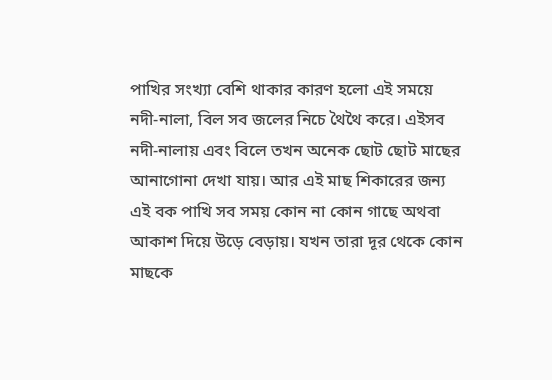পাখির সংখ্যা বেশি থাকার কারণ হলো এই সময়ে নদী-নালা, বিল সব জলের নিচে থৈথৈ করে। এইসব নদী-নালায় এবং বিলে তখন অনেক ছোট ছোট মাছের আনাগোনা দেখা যায়। আর এই মাছ শিকারের জন্য এই বক পাখি সব সময় কোন না কোন গাছে অথবা আকাশ দিয়ে উড়ে বেড়ায়। যখন তারা দূর থেকে কোন মাছকে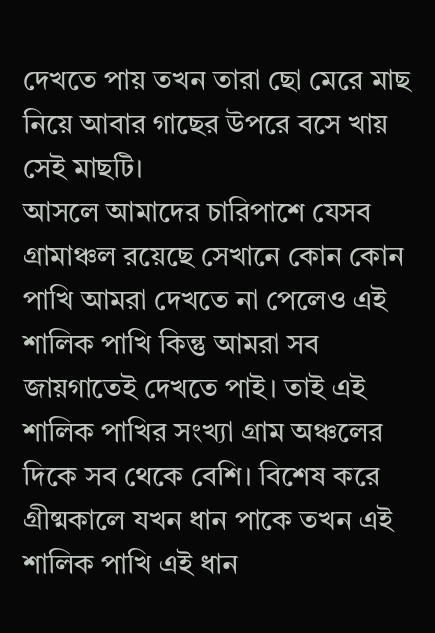দেখতে পায় তখন তারা ছো মেরে মাছ নিয়ে আবার গাছের উপরে বসে খায় সেই মাছটি।
আসলে আমাদের চারিপাশে যেসব গ্রামাঞ্চল রয়েছে সেখানে কোন কোন পাখি আমরা দেখতে না পেলেও এই শালিক পাখি কিন্তু আমরা সব জায়গাতেই দেখতে পাই। তাই এই শালিক পাখির সংখ্যা গ্রাম অঞ্চলের দিকে সব থেকে বেশি। বিশেষ করে গ্রীষ্মকালে যখন ধান পাকে তখন এই শালিক পাখি এই ধান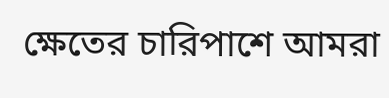ক্ষেতের চারিপাশে আমরা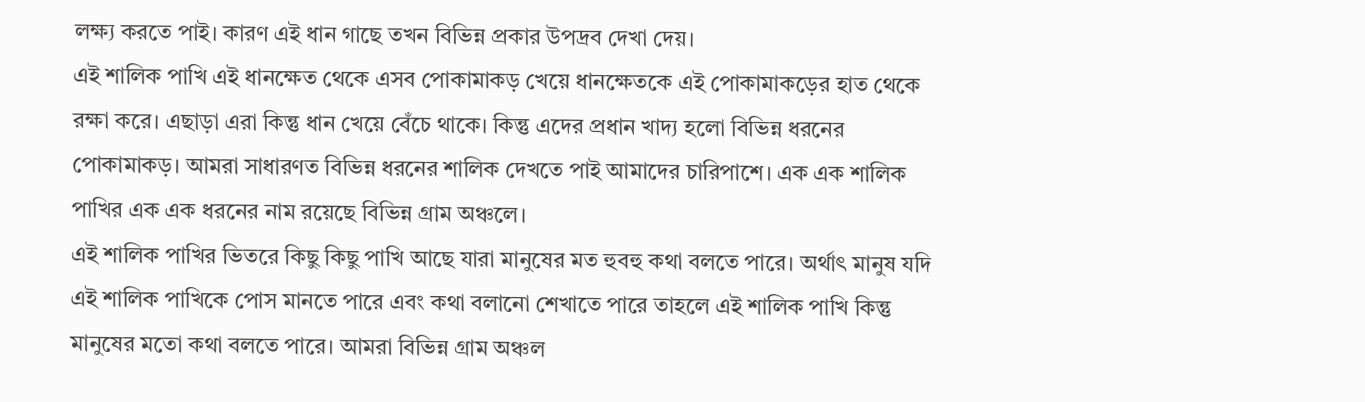লক্ষ্য করতে পাই। কারণ এই ধান গাছে তখন বিভিন্ন প্রকার উপদ্রব দেখা দেয়।
এই শালিক পাখি এই ধানক্ষেত থেকে এসব পোকামাকড় খেয়ে ধানক্ষেতকে এই পোকামাকড়ের হাত থেকে রক্ষা করে। এছাড়া এরা কিন্তু ধান খেয়ে বেঁচে থাকে। কিন্তু এদের প্রধান খাদ্য হলো বিভিন্ন ধরনের পোকামাকড়। আমরা সাধারণত বিভিন্ন ধরনের শালিক দেখতে পাই আমাদের চারিপাশে। এক এক শালিক পাখির এক এক ধরনের নাম রয়েছে বিভিন্ন গ্রাম অঞ্চলে।
এই শালিক পাখির ভিতরে কিছু কিছু পাখি আছে যারা মানুষের মত হুবহু কথা বলতে পারে। অর্থাৎ মানুষ যদি এই শালিক পাখিকে পোস মানতে পারে এবং কথা বলানো শেখাতে পারে তাহলে এই শালিক পাখি কিন্তু মানুষের মতো কথা বলতে পারে। আমরা বিভিন্ন গ্রাম অঞ্চল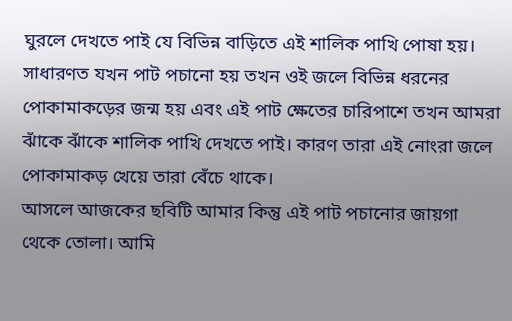ঘুরলে দেখতে পাই যে বিভিন্ন বাড়িতে এই শালিক পাখি পোষা হয়।
সাধারণত যখন পাট পচানো হয় তখন ওই জলে বিভিন্ন ধরনের পোকামাকড়ের জন্ম হয় এবং এই পাট ক্ষেতের চারিপাশে তখন আমরা ঝাঁকে ঝাঁকে শালিক পাখি দেখতে পাই। কারণ তারা এই নোংরা জলে পোকামাকড় খেয়ে তারা বেঁচে থাকে।
আসলে আজকের ছবিটি আমার কিন্তু এই পাট পচানোর জায়গা থেকে তোলা। আমি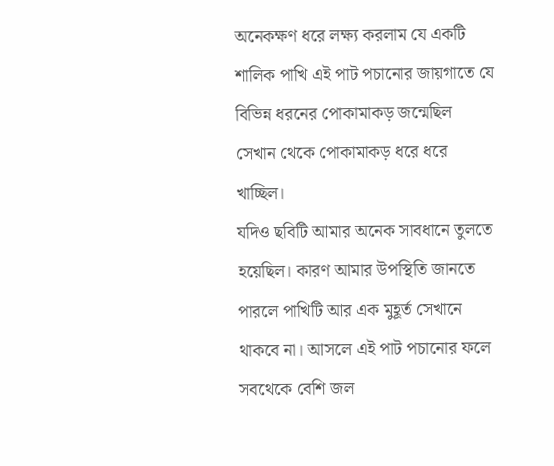অনেকক্ষণ ধরে লক্ষ্য করলাম যে একটি শালিক পাখি এই পাট পচানোর জায়গাতে যে বিভিন্ন ধরনের পোকামাকড় জন্মেছিল সেখান থেকে পোকামাকড় ধরে ধরে খাচ্ছিল।
যদিও ছবিটি আমার অনেক সাবধানে তুলতে হয়েছিল। কারণ আমার উপস্থিতি জানতে পারলে পাখিটি আর এক মুহূর্ত সেখানে থাকবে না। আসলে এই পাট পচানোর ফলে সবথেকে বেশি জল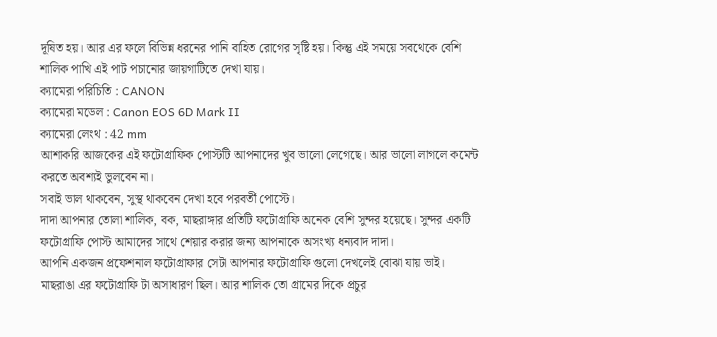দূষিত হয়। আর এর ফলে বিভিন্ন ধরনের পানি বাহিত রোগের সৃষ্টি হয়। কিন্তু এই সময়ে সবথেকে বেশি শালিক পাখি এই পাট পচানোর জায়গাটিতে দেখা যায়।
ক্যামেরা পরিচিতি : CANON
ক্যামেরা মডেল : Canon EOS 6D Mark II
ক্যামেরা লেংথ : 42 mm
আশাকরি আজকের এই ফটোগ্রাফিক পোস্টটি আপনাদের খুব ভালো লেগেছে। আর ভালো লাগলে কমেন্ট করতে অবশ্যই ভুলবেন না।
সবাই ভাল থাকবেন, সুস্থ থাকবেন দেখা হবে পরবর্তী পোস্টে।
দাদা আপনার তোলা শালিক, বক, মাছরাঙ্গার প্রতিটি ফটোগ্রাফি অনেক বেশি সুন্দর হয়েছে। সুন্দর একটি ফটোগ্রাফি পোস্ট আমাদের সাথে শেয়ার করার জন্য আপনাকে অসংখ্য ধন্যবাদ দাদা।
আপনি একজন প্রফেশনাল ফটোগ্রাফার সেটা আপনার ফটোগ্রাফি গুলো দেখলেই বোঝা যায় ভাই। মাছরাঙা এর ফটোগ্রাফি টা অসাধারণ ছিল। আর শালিক তো গ্রামের দিকে প্রচুর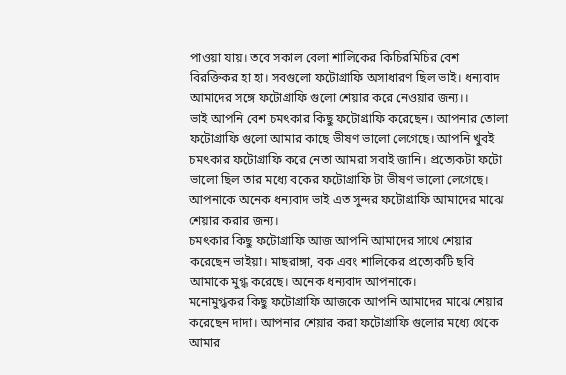পাওয়া যায়। তবে সকাল বেলা শালিকের কিচিরমিচির বেশ বিরক্তিকর হা হা। সবগুলো ফটোগ্রাফি অসাধারণ ছিল ভাই। ধন্যবাদ আমাদের সঙ্গে ফটোগ্রাফি গুলো শেয়ার করে নেওয়ার জন্য।।
ভাই আপনি বেশ চমৎকার কিছু ফটোগ্রাফি করেছেন। আপনার তোলা ফটোগ্রাফি গুলো আমার কাছে ভীষণ ভালো লেগেছে। আপনি খুবই চমৎকার ফটোগ্রাফি করে নেতা আমরা সবাই জানি। প্রত্যেকটা ফটো ভালো ছিল তার মধ্যে বকের ফটোগ্রাফি টা ভীষণ ভালো লেগেছে। আপনাকে অনেক ধন্যবাদ ভাই এত সুন্দর ফটোগ্রাফি আমাদের মাঝে শেয়ার করার জন্য।
চমৎকার কিছু ফটোগ্রাফি আজ আপনি আমাদের সাথে শেয়ার করেছেন ভাইয়া। মাছরাঙ্গা, বক এবং শালিকের প্রত্যেকটি ছবি আমাকে মুগ্ধ করেছে। অনেক ধন্যবাদ আপনাকে।
মনোমুগ্ধকর কিছু ফটোগ্রাফি আজকে আপনি আমাদের মাঝে শেয়ার করেছেন দাদা। আপনার শেয়ার করা ফটোগ্রাফি গুলোর মধ্যে থেকে আমার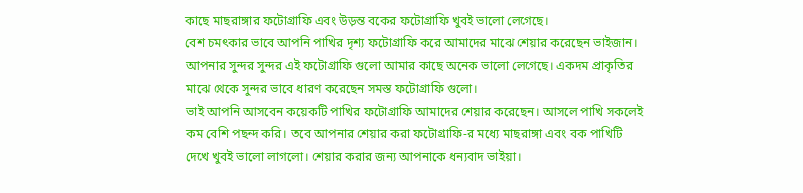কাছে মাছরাঙ্গার ফটোগ্রাফি এবং উড়ন্ত বকের ফটোগ্রাফি খুবই ভালো লেগেছে।
বেশ চমৎকার ভাবে আপনি পাখির দৃশ্য ফটোগ্রাফি করে আমাদের মাঝে শেয়ার করেছেন ভাইজান। আপনার সুন্দর সুন্দর এই ফটোগ্রাফি গুলো আমার কাছে অনেক ভালো লেগেছে। একদম প্রাকৃতির মাঝে থেকে সুন্দর ভাবে ধারণ করেছেন সমস্ত ফটোগ্রাফি গুলো।
ভাই আপনি আসবেন কয়েকটি পাখির ফটোগ্রাফি আমাদের শেয়ার করেছেন। আসলে পাখি সকলেই কম বেশি পছন্দ করি। তবে আপনার শেয়ার করা ফটোগ্রাফি-র মধ্যে মাছরাঙ্গা এবং বক পাখিটি দেখে খুবই ভালো লাগলো। শেয়ার করার জন্য আপনাকে ধন্যবাদ ভাইয়া।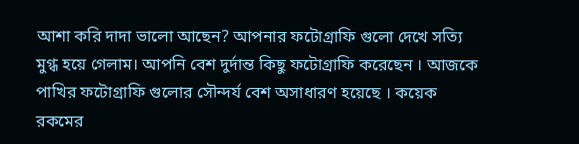আশা করি দাদা ভালো আছেন? আপনার ফটোগ্রাফি গুলো দেখে সত্যি মুগ্ধ হয়ে গেলাম। আপনি বেশ দুর্দান্ত কিছু ফটোগ্রাফি করেছেন । আজকে পাখির ফটোগ্রাফি গুলোর সৌন্দর্য বেশ অসাধারণ হয়েছে । কয়েক রকমের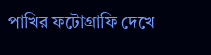পাখির ফটোগ্রাফি দেখে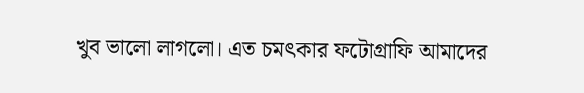খুব ভালো লাগলো। এত চমৎকার ফটোগ্রাফি আমাদের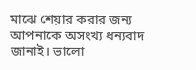মাঝে শেয়ার করার জন্য আপনাকে অসংখ্য ধন্যবাদ জানাই। ভালো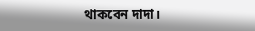থাকবেন দাদা।